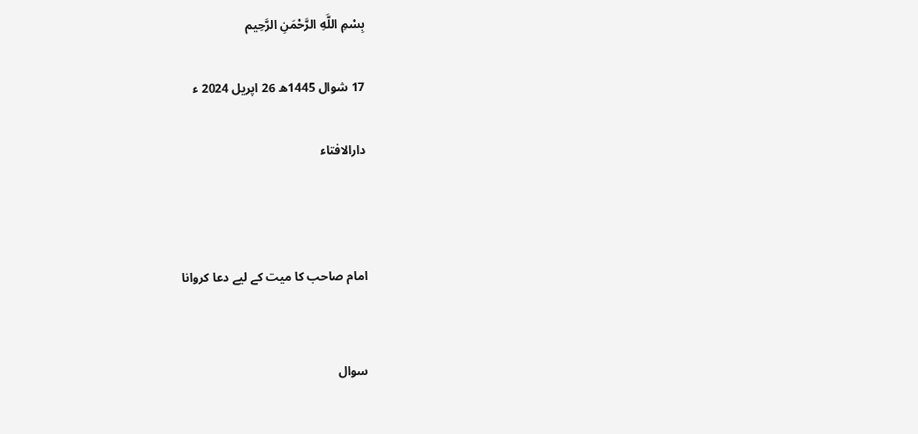بِسْمِ اللَّهِ الرَّحْمَنِ الرَّحِيم

17 شوال 1445ھ 26 اپریل 2024 ء

دارالافتاء



امام صاحب کا میت کے لیے دعا کروانا


سوال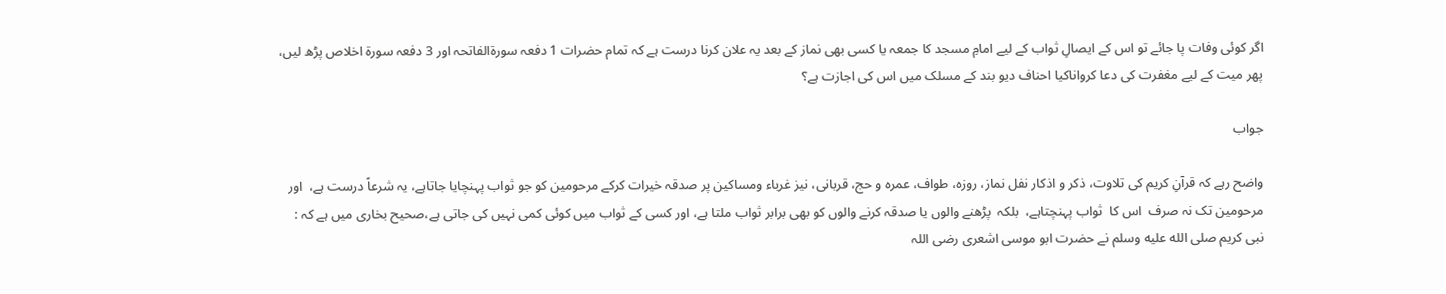اگر کوئی وفات پا جائے تو اس کے ایصالِ ثواب کے لیے امامِ مسجد کا جمعہ یا کسی بھی نماز کے بعد یہ علان کرنا درست ہے کہ تمام حضرات 1 دفعہ سورۃالفاتحہ اور 3 دفعہ سورۃ اخلاص پڑھ لیں، پھر میت کے لیے مغفرت کی دعا کرواناکیا احناف دیو بند کے مسلک میں اس کی اجازت ہے؟

جواب

واضح رہے کہ قرآنِ کریم کی تلاوت، ذکر و اذکار نفل نماز، روزہ، طواف، عمرہ و حج، قربانی، نیز غرباء ومساکین پر صدقہ خیرات کرکے مرحومین کو جو ثواب پہنچایا جاتاہے، یہ شرعاً درست ہے،  اور  مرحومین تک نہ صرف  اس کا  ثواب پہنچتاہے،  بلکہ  پڑھنے والوں یا صدقہ کرنے والوں کو بھی برابر ثواب ملتا ہے، اور کسی کے ثواب میں کوئی کمی نہیں کی جاتی ہے،صحیح بخاری میں ہے کہ : نبی کریم صلى الله عليه وسلم نے حضرت ابو موسی اشعری رضی اللہ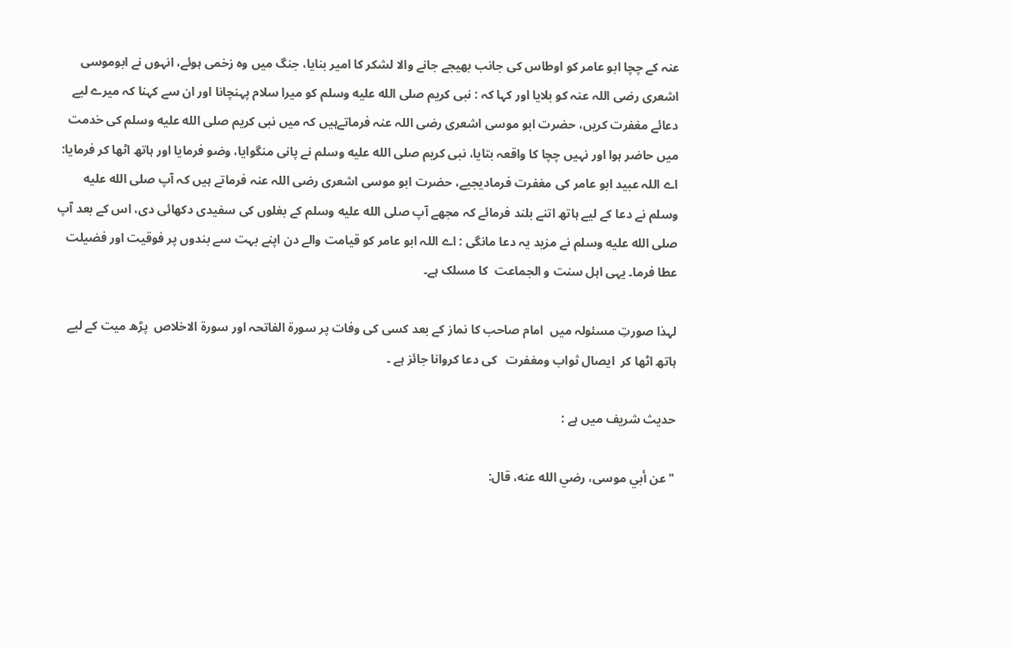عنہ کے چچا ابو عامر کو اوطاس کی جانب بھیجے جانے والا لشکر کا امیر بنایا، جنگ میں وہ زخمی ہوئے، انہوں نے ابوموسی اشعری رضی اللہ عنہ کو بلایا اور کہا کہ : نبی کریم صلى الله عليه وسلم کو میرا سلام پہنچانا اور ان سے کہنا کہ میرے لیے دعائے مغفرت کریں، حضرت ابو موسی اشعری رضی اللہ عنہ فرماتےہیں کہ میں نبی کریم صلى الله عليه وسلم کی خدمت میں حاضر ہوا اور نہیں چچا کا واقعہ بتایا، نبی کریم صلى الله عليه وسلم نے پانی منگوایا، وضو فرمایا اور ہاتھ اٹھا کر فرمایا: اے اللہ عبید ابو عامر کی مغفرت فرمادیجیے، حضرت ابو موسی اشعری رضی اللہ عنہ فرماتے ہیں کہ آپ صلى الله عليه وسلم نے دعا کے لیے ہاتھ اتنے بلند فرمائے کہ مجھے آپ صلى الله عليه وسلم کے بغلوں کی سفیدی دکھائی دی، اس کے بعد آپ صلى الله عليه وسلم نے مزید یہ دعا مانگی : اے اللہ ابو عامر کو قیامت والے دن اپنے بہت سے بندوں پر فوقیت اور فضیلت عطا فرما۔ یہی اہل سنت و الجماعت  کا مسلک ہے۔

لہذا صورتِ مسئولہ میں  امام صاحب کا نماز کے بعد کسی کی وفات پر سورۃ الفاتحہ اور سورۃ الاخلاص  پڑھ میت کے لیے  ہاتھ اٹھا کر  ایصال ثواب ومغفرت   کی دعا کروانا جائز ہے ۔

حدیث شریف میں ہے :

"عن أبي موسى، رضي الله عنه، قال: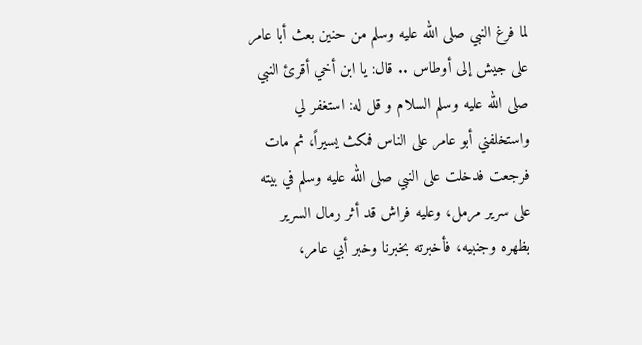لما فرغ النبي صلى الله عليه وسلم من حنين بعث أبا عامر على جيش إلى أوطاس .. قال: يا ابن أخي أقرئ النبي صلى الله عليه وسلم السلام و قل له: استغفر لي واستخلفني أبو عامر على الناس فمكث يسيراً، ثم مات فرجعت فدخلت على النبي صلى الله عليه وسلم في بيته على سرير مرمل، وعليه فراش قد أثر رمال السرير بظهره وجنبيه، فأخبرته بخبرنا وخبر أبي عامر،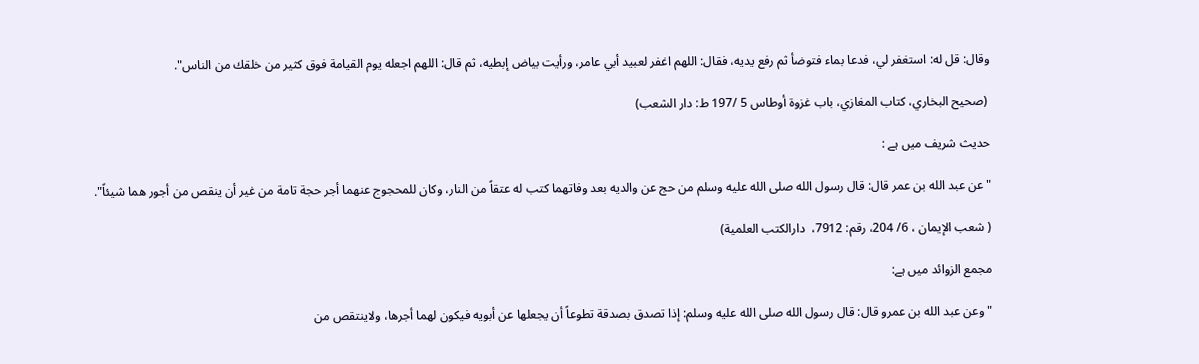وقال: قل له: استغفر لي، فدعا بماء فتوضأ ثم رفع يديه، فقال: اللهم اغفر لعبيد أبي عامر، ورأيت بياض إبطيه، ثم قال: اللهم اجعله يوم القيامة فوق كثير من خلقك من الناس".

 (صحيح البخاري، كتاب المغازي، باب غزوة أوطاس 5 /197 ط: دار الشعب)

حدیث شریف میں ہے :

"عن عبد الله بن عمر قال: قال رسول الله صلى الله عليه وسلم من حج عن والدیه بعد وفاتهما کتب له عتقاً من النار، وکان للمحجوج عنهما أجر حجة تامة من غیر أن ینقص من أجور هما شیئاً".

( شعب الإیمان ، 6/ 204، رقم: 7912،  دارالکتب العلمیة)

مجمع الزوائد میں ہے:

"وعن عبد الله بن عمرو قال: قال رسول الله صلی الله علیه وسلم: إذا تصدق بصدقة تطوعاً أن یجعلها عن أبویه فیکون لهما أجرها، ولاینتقص من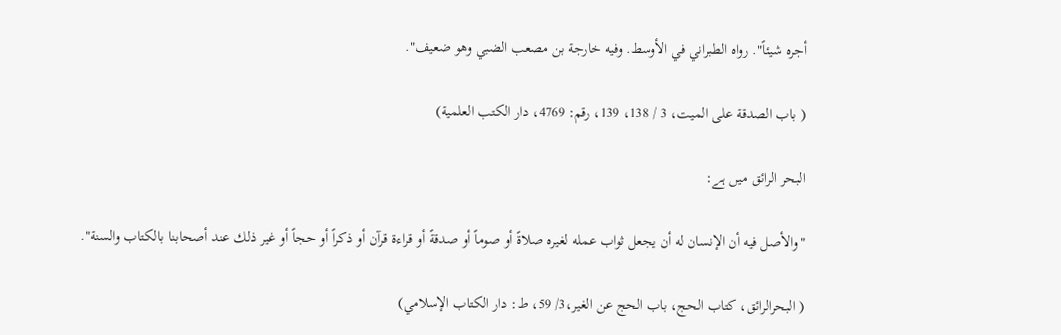أجره شیئاً". رواه الطبراني في الأوسط. وفیه خارجة بن مصعب الضبي وهو ضعیف".

( باب الصدقة علی المیت، 3 / 138، 139، رقم: 4769، دار الكتب العلمية)

البحر الرائق میں ہے:

"والأصل فیه أن الإنسان له أن یجعل ثواب عمله لغیره صلاةً أو صوماً أو صدقةً أو قراءة قرآن أو ذکراً أو حجاً أو غیر ذلك عند أصحابنا بالکتاب والسنة".

( البحرالرائق، کتاب الحج، باب الحج عن الغیر،3/ 59، ط: دار الكتاب الإسلامي)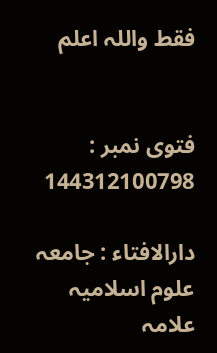فقط واللہ اعلم


فتوی نمبر : 144312100798

دارالافتاء : جامعہ علوم اسلامیہ علامہ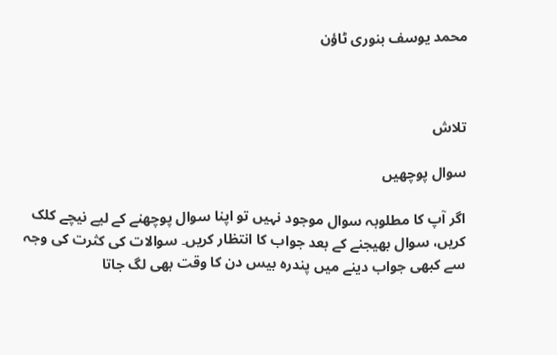محمد یوسف بنوری ٹاؤن



تلاش

سوال پوچھیں

اگر آپ کا مطلوبہ سوال موجود نہیں تو اپنا سوال پوچھنے کے لیے نیچے کلک کریں، سوال بھیجنے کے بعد جواب کا انتظار کریں۔ سوالات کی کثرت کی وجہ سے کبھی جواب دینے میں پندرہ بیس دن کا وقت بھی لگ جاتا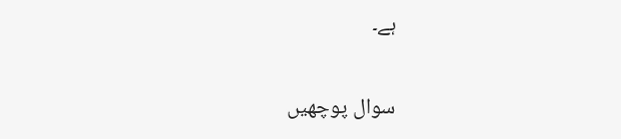ہے۔

سوال پوچھیں